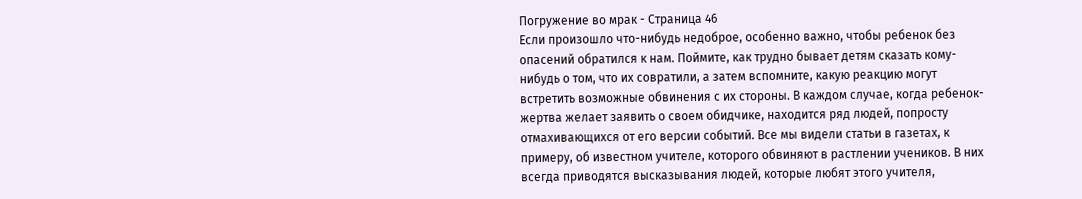Погружение во мрак - Страница 46
Если произошло что-нибудь недоброе, особенно важно, чтобы ребенок без опасений обратился к нам. Поймите, как трудно бывает детям сказать кому-нибудь о том, что их совратили, а затем вспомните, какую реакцию могут встретить возможные обвинения с их стороны. В каждом случае, когда ребенок-жертва желает заявить о своем обидчике, находится ряд людей, попросту отмахивающихся от его версии событий. Все мы видели статьи в газетах, к примеру, об известном учителе, которого обвиняют в растлении учеников. В них всегда приводятся высказывания людей, которые любят этого учителя,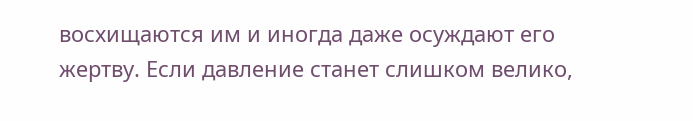восхищаются им и иногда даже осуждают его жертву. Если давление станет слишком велико,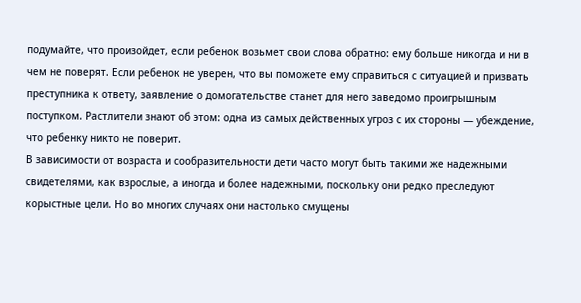подумайте, что произойдет, если ребенок возьмет свои слова обратно: ему больше никогда и ни в чем не поверят. Если ребенок не уверен, что вы поможете ему справиться с ситуацией и призвать преступника к ответу, заявление о домогательстве станет для него заведомо проигрышным поступком. Растлители знают об этом: одна из самых действенных угроз с их стороны — убеждение, что ребенку никто не поверит.
В зависимости от возраста и сообразительности дети часто могут быть такими же надежными свидетелями, как взрослые, а иногда и более надежными, поскольку они редко преследуют корыстные цели. Но во многих случаях они настолько смущены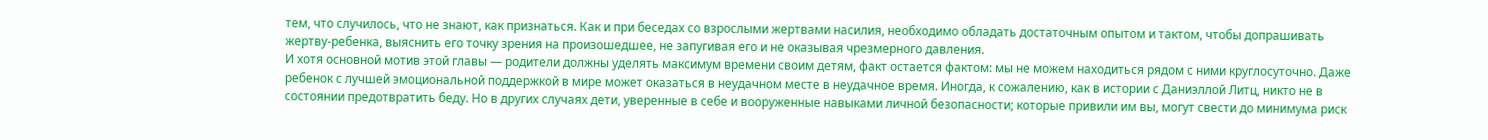тем, что случилось, что не знают, как признаться. Как и при беседах со взрослыми жертвами насилия, необходимо обладать достаточным опытом и тактом, чтобы допрашивать жертву-ребенка, выяснить его точку зрения на произошедшее, не запугивая его и не оказывая чрезмерного давления.
И хотя основной мотив этой главы — родители должны уделять максимум времени своим детям, факт остается фактом: мы не можем находиться рядом с ними круглосуточно. Даже ребенок с лучшей эмоциональной поддержкой в мире может оказаться в неудачном месте в неудачное время. Иногда, к сожалению, как в истории с Даниэллой Литц, никто не в состоянии предотвратить беду. Но в других случаях дети, уверенные в себе и вооруженные навыками личной безопасности; которые привили им вы, могут свести до минимума риск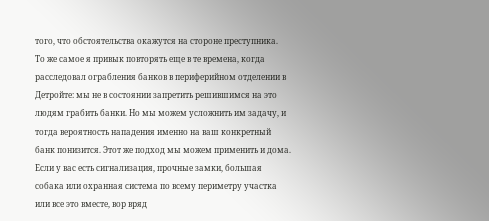того, что обстоятельства окажутся на стороне преступника.
То же самое я привык повторять еще в те времена, когда расследовал ограбления банков в периферийном отделении в Детройте: мы не в состоянии запретить решившимся на это людям грабить банки. Но мы можем усложнить им задачу, и тогда вероятность нападения именно на ваш конкретный банк понизится. Этот же подход мы можем применить и дома. Если у вас есть сигнализация, прочные замки, большая собака или охранная система по всему периметру участка или все это вместе, вор вряд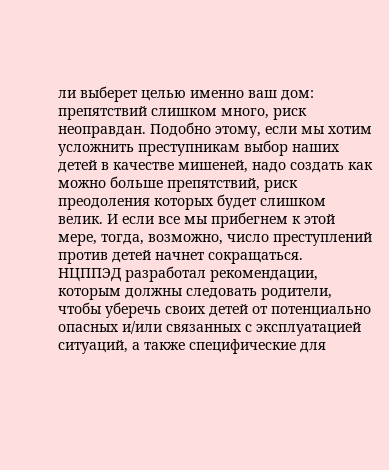ли выберет целью именно ваш дом: препятствий слишком много, риск неоправдан. Подобно этому, если мы хотим усложнить преступникам выбор наших детей в качестве мишеней, надо создать как можно больше препятствий, риск преодоления которых будет слишком велик. И если все мы прибегнем к этой мере, тогда, возможно, число преступлений против детей начнет сокращаться.
НЦППЭД разработал рекомендации, которым должны следовать родители, чтобы уберечь своих детей от потенциально опасных и/или связанных с эксплуатацией ситуаций, а также специфические для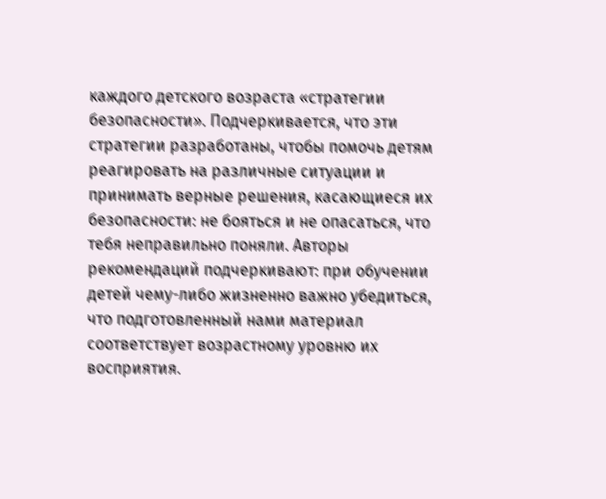каждого детского возраста «стратегии безопасности». Подчеркивается, что эти стратегии разработаны, чтобы помочь детям реагировать на различные ситуации и принимать верные решения, касающиеся их безопасности: не бояться и не опасаться, что тебя неправильно поняли. Авторы рекомендаций подчеркивают: при обучении детей чему-либо жизненно важно убедиться, что подготовленный нами материал соответствует возрастному уровню их восприятия.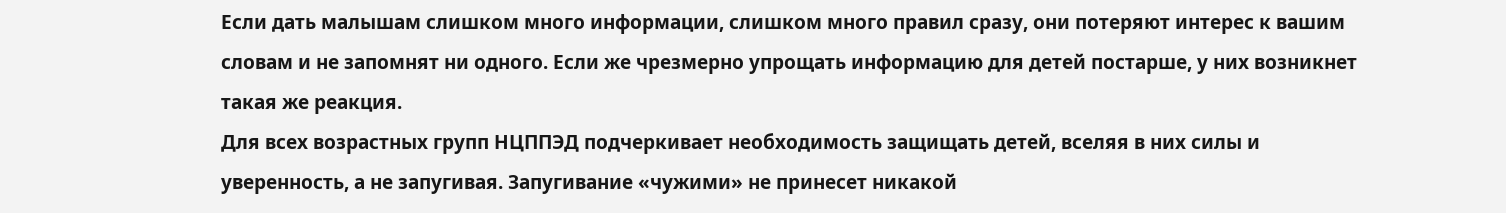Если дать малышам слишком много информации, слишком много правил сразу, они потеряют интерес к вашим словам и не запомнят ни одного. Если же чрезмерно упрощать информацию для детей постарше, у них возникнет такая же реакция.
Для всех возрастных групп НЦППЭД подчеркивает необходимость защищать детей, вселяя в них силы и уверенность, а не запугивая. Запугивание «чужими» не принесет никакой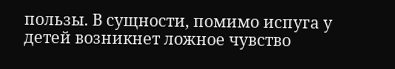пользы. В сущности, помимо испуга у детей возникнет ложное чувство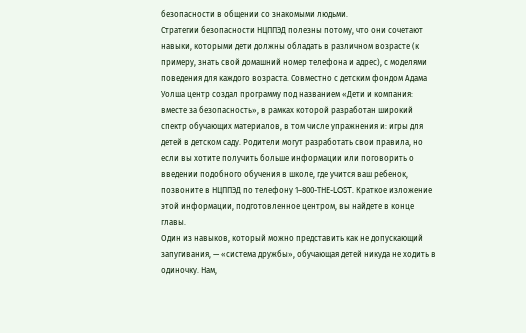безопасности в общении со знакомыми людьми.
Стратегии безопасности НЦППЭД полезны потому, что они сочетают навыки, которыми дети должны обладать в различном возрасте (к примеру, знать свой домашний номер телефона и адрес), с моделями поведения для каждого возраста. Совместно с детским фондом Адама Уолша центр создал программу под названием «Дети и компания: вместе за безопасность», в рамках которой разработан широкий спектр обучающих материалов, в том числе упражнения и: игры для детей в детском саду. Родители могут разработать свои правила, но если вы хотите получить больше информации или поговорить о введении подобного обучения в школе, где учится ваш ребенок, позвоните в НЦППЭД по телефону 1–800-ТНЕ-LOST. Краткое изложение этой информации, подготовленное центром, вы найдете в конце главы.
Один из навыков, который можно представить как не допускающий запугивания, — «система дружбы», обучающая детей никуда не ходить в одиночку. Нам,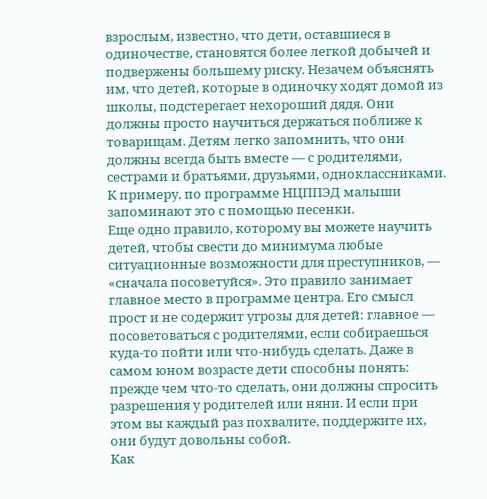взрослым, известно, что дети, оставшиеся в одиночестве, становятся более легкой добычей и подвержены большему риску. Незачем объяснять им, что детей, которые в одиночку ходят домой из школы, подстерегает нехороший дядя. Они должны просто научиться держаться поближе к товарищам. Детям легко запомнить, что они должны всегда быть вместе — с родителями, сестрами и братьями, друзьями, одноклассниками. К примеру, по программе НЦППЭД малыши запоминают это с помощью песенки.
Еще одно правило, которому вы можете научить детей, чтобы свести до минимума любые ситуационные возможности для преступников, — «сначала посоветуйся». Это правило занимает главное место в программе центра. Его смысл прост и не содержит угрозы для детей: главное — посоветоваться с родителями, если собираешься куда-то пойти или что-нибудь сделать. Даже в самом юном возрасте дети способны понять: прежде чем что-то сделать, они должны спросить разрешения у родителей или няни. И если при этом вы каждый раз похвалите, поддержите их, они будут довольны собой.
Как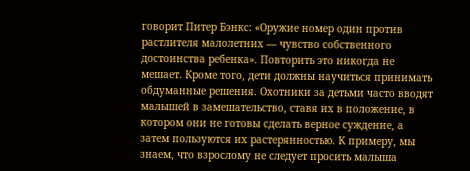говорит Питер Бэнкс: «Оружие номер один против растлителя малолетних — чувство собственного достоинства ребенка». Повторить это никогда не мешает. Кроме того, дети должны научиться принимать обдуманные решения. Охотники за детьми часто вводят малышей в замешательство, ставя их в положение, в котором они не готовы сделать верное суждение, а затем пользуются их растерянностью. К примеру, мы знаем, что взрослому не следует просить малыша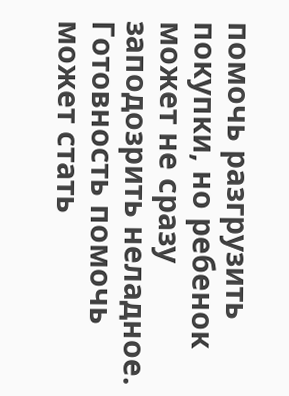помочь разгрузить покупки, но ребенок может не сразу заподозрить неладное. Готовность помочь может стать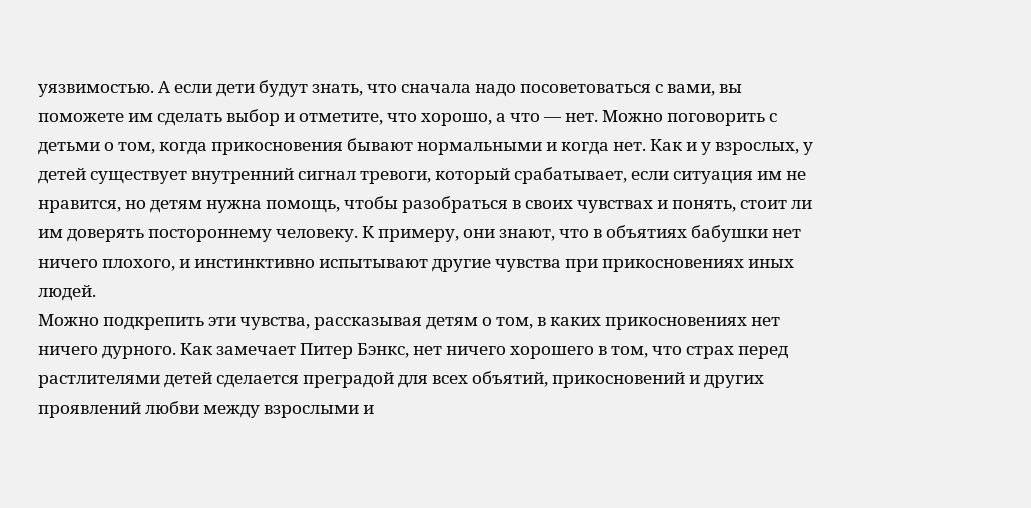уязвимостью. А если дети будут знать, что сначала надо посоветоваться с вами, вы поможете им сделать выбор и отметите, что хорошо, а что — нет. Можно поговорить с детьми о том, когда прикосновения бывают нормальными и когда нет. Как и у взрослых, у детей существует внутренний сигнал тревоги, который срабатывает, если ситуация им не нравится, но детям нужна помощь, чтобы разобраться в своих чувствах и понять, стоит ли им доверять постороннему человеку. К примеру, они знают, что в объятиях бабушки нет ничего плохого, и инстинктивно испытывают другие чувства при прикосновениях иных людей.
Можно подкрепить эти чувства, рассказывая детям о том, в каких прикосновениях нет ничего дурного. Как замечает Питер Бэнкс, нет ничего хорошего в том, что страх перед растлителями детей сделается преградой для всех объятий, прикосновений и других проявлений любви между взрослыми и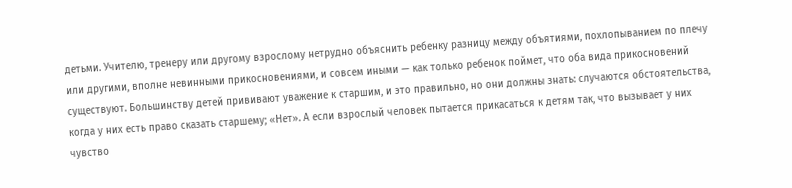детьми. Учителю, тренеру или другому взрослому нетрудно объяснить ребенку разницу между объятиями, похлопыванием по плечу или другими, вполне невинными прикосновениями, и совсем иными — как только ребенок поймет, что оба вида прикосновений существуют. Большинству детей прививают уважение к старшим, и это правильно, но они должны знать: случаются обстоятельства, когда у них есть право сказать старшему; «Нет». А если взрослый человек пытается прикасаться к детям так, что вызывает у них чувство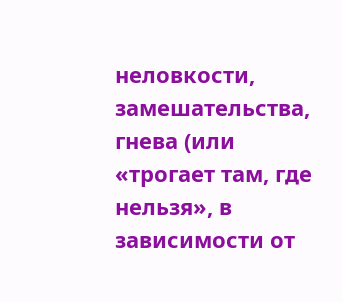неловкости, замешательства, гнева (или «трогает там, где нельзя», в зависимости от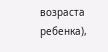возраста ребенка),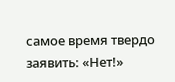самое время твердо заявить: «Нет!»